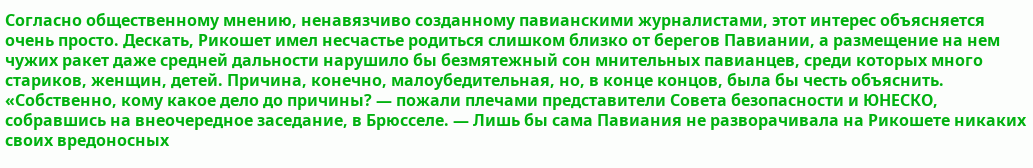Согласно общественному мнению, ненавязчиво созданному павианскими журналистами, этот интерес объясняется очень просто. Дескать, Рикошет имел несчастье родиться слишком близко от берегов Павиании, а размещение на нем чужих ракет даже средней дальности нарушило бы безмятежный сон мнительных павианцев, среди которых много стариков, женщин, детей. Причина, конечно, малоубедительная, но, в конце концов, была бы честь объяснить.
«Собственно, кому какое дело до причины? — пожали плечами представители Совета безопасности и ЮНЕСКО, собравшись на внеочередное заседание, в Брюсселе. — Лишь бы сама Павиания не разворачивала на Рикошете никаких своих вредоносных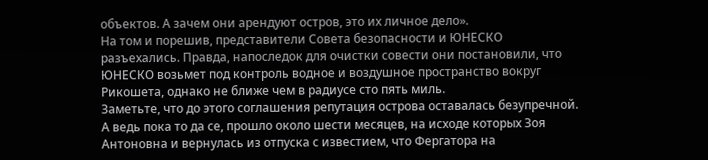объектов. А зачем они арендуют остров, это их личное дело».
На том и порешив, представители Совета безопасности и ЮНЕСКО разъехались. Правда, напоследок для очистки совести они постановили, что ЮНЕСКО возьмет под контроль водное и воздушное пространство вокруг Рикошета, однако не ближе чем в радиусе сто пять миль.
Заметьте, что до этого соглашения репутация острова оставалась безупречной. А ведь пока то да се, прошло около шести месяцев, на исходе которых Зоя Антоновна и вернулась из отпуска с известием, что Фергатора на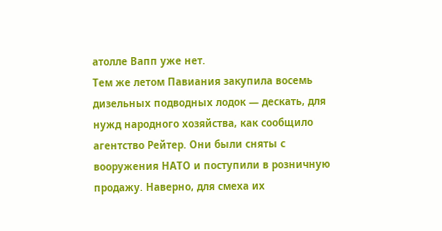атолле Вапп уже нет.
Тем же летом Павиания закупила восемь дизельных подводных лодок — дескать, для нужд народного хозяйства, как сообщило агентство Рейтер. Они были сняты с вооружения НАТО и поступили в розничную продажу. Наверно, для смеха их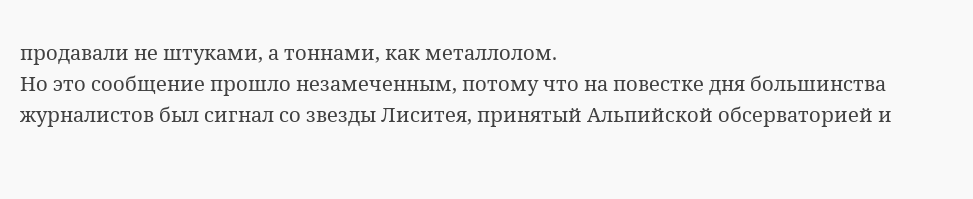продавали не штуками, а тоннами, как металлолом.
Но это сообщение прошло незамеченным, потому что на повестке дня большинства журналистов был сигнал со звезды Лиситея, принятый Альпийской обсерваторией и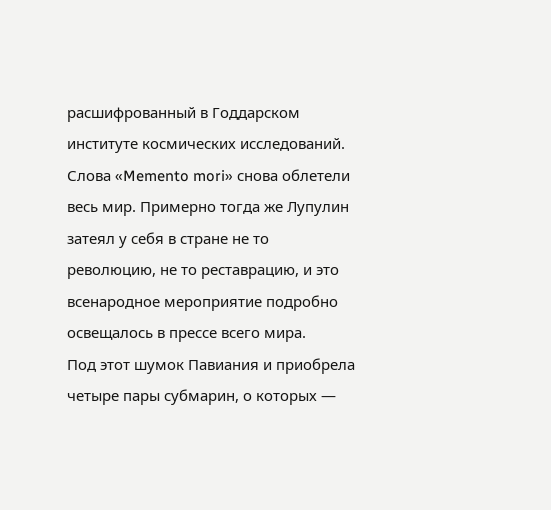расшифрованный в Годдарском институте космических исследований. Слова «Memento mori» снова облетели весь мир. Примерно тогда же Лупулин затеял у себя в стране не то революцию, не то реставрацию, и это всенародное мероприятие подробно освещалось в прессе всего мира.
Под этот шумок Павиания и приобрела четыре пары субмарин, о которых —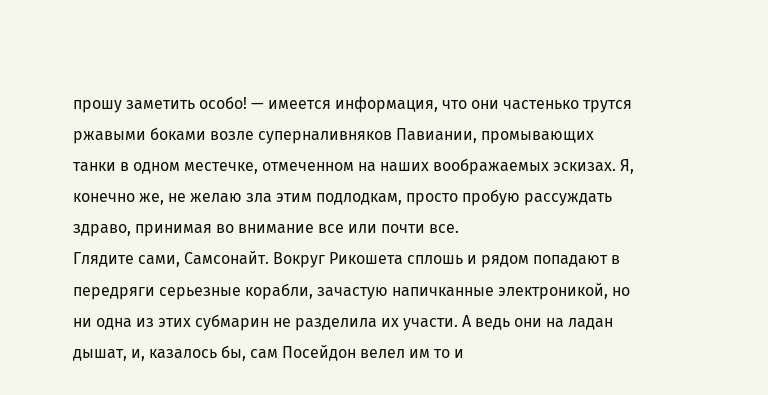прошу заметить особо! — имеется информация, что они частенько трутся ржавыми боками возле суперналивняков Павиании, промывающих танки в одном местечке, отмеченном на наших воображаемых эскизах. Я, конечно же, не желаю зла этим подлодкам, просто пробую рассуждать здраво, принимая во внимание все или почти все.
Глядите сами, Самсонайт. Вокруг Рикошета сплошь и рядом попадают в передряги серьезные корабли, зачастую напичканные электроникой, но ни одна из этих субмарин не разделила их участи. А ведь они на ладан дышат, и, казалось бы, сам Посейдон велел им то и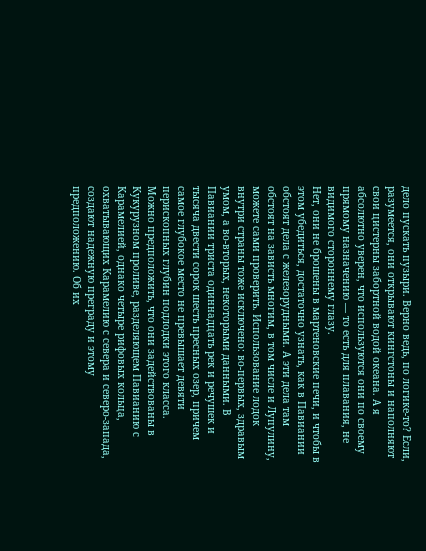дело пускать пузыри. Верно ведь, по логике-то? Если, разумеется, они открывают кингстоны и наполняют свои цистерны забортной водой океана. А я абсолютно уверен, что используются они по своему прямому назначению — то есть для плавания, не видимого стороннему глазу.
Нет, они не брошены в мартеновские печи, и чтобы в этом убедиться, достаточно узнать, как в Павиании обстоят дела с железорудными. А эти дела там обстоят на зависть многим, в том числе и Лупулину, можете сами проверить. Использование лодок внутри страны тоже исключено: во-первых, здравым умом, а во-вторых, некоторыми данными. В Павиании триста одиннадцать рек и речушек и тысяча двести сорок шесть пресных озер, причем самое глубокое место не превышает девяти перископных глубин подлодки этого класса.
Можно предположить, что они задействованы в Кукурузном проливе, разделяющем Павианию с Карамелией, однако четыре рифовых кольца, охватывающих Карамелию с севера и северо-запада, создают надежную преграду и этому предположению. Об их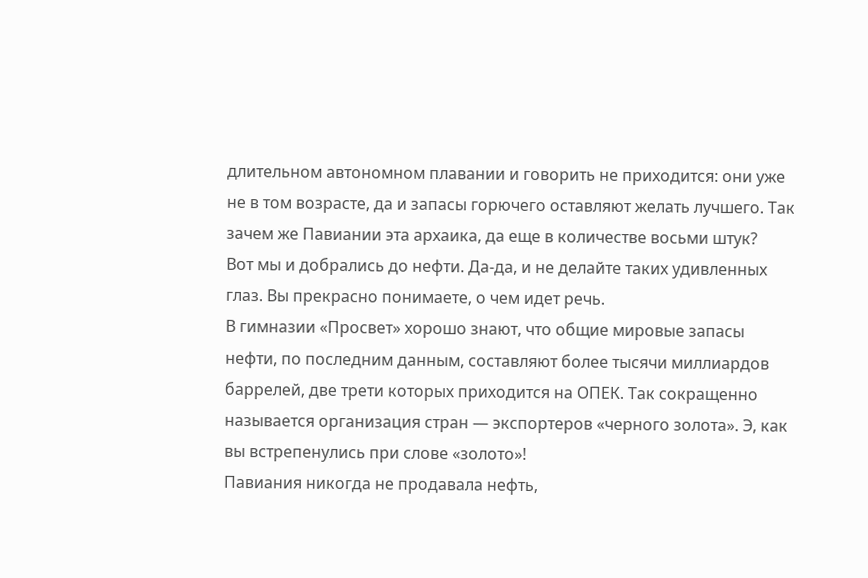длительном автономном плавании и говорить не приходится: они уже не в том возрасте, да и запасы горючего оставляют желать лучшего. Так зачем же Павиании эта архаика, да еще в количестве восьми штук?
Вот мы и добрались до нефти. Да-да, и не делайте таких удивленных глаз. Вы прекрасно понимаете, о чем идет речь.
В гимназии «Просвет» хорошо знают, что общие мировые запасы нефти, по последним данным, составляют более тысячи миллиардов баррелей, две трети которых приходится на ОПЕК. Так сокращенно называется организация стран — экспортеров «черного золота». Э, как вы встрепенулись при слове «золото»!
Павиания никогда не продавала нефть,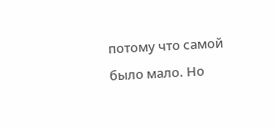потому что самой было мало. Но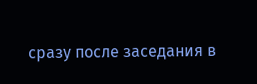сразу после заседания в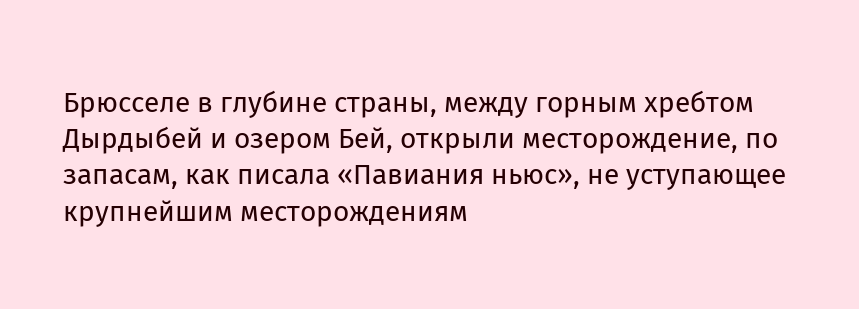Брюсселе в глубине страны, между горным хребтом Дырдыбей и озером Бей, открыли месторождение, по запасам, как писала «Павиания ньюс», не уступающее крупнейшим месторождениям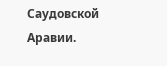Саудовской Аравии.